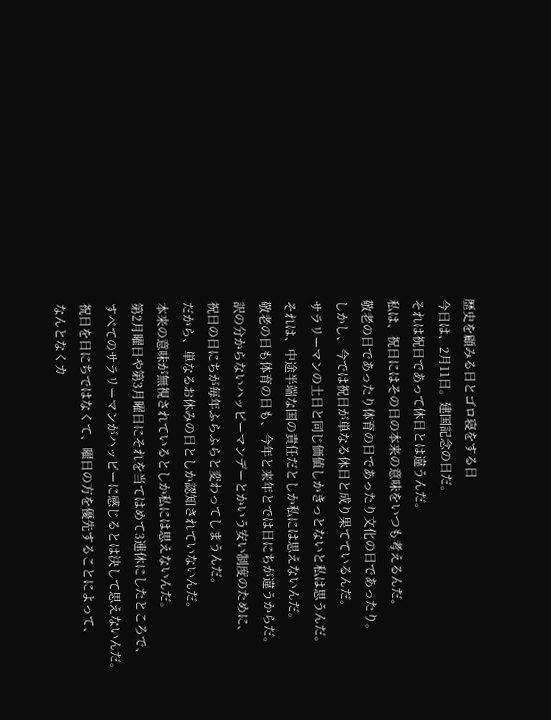歴史を顧みる日とゴロ寝をする日
今日は、2月11日。建国記念の日だ。
それは祝日であって休日とは違うんだ。
私は、祝日にはその日の本来の意味をいつも考えるんだ。
敬老の日であったり体育の日であったり文化の日であったり。
しかし、今では祝日が単なる休日と成り果てているんだ。
サラリーマンの土日と同じ価値しかきっとないと私は思うんだ。
それは、中途半端な国の責任だとしか私には思えないんだ。
敬老の日も体育の日も、今年と来年とでは日にちが違うからだ。
訳の分からないハッピーマンデーとかいう安い制度のために、
祝日の日にちが毎年ふらふらと変わってしまうんだ。
だから、単なるお休みの日としか認知されていないんだ。
本来の意味が無視されているとしか私には思えないんだ。
第2月曜日や第3月曜日にそれを当てはめて3連休にしたところで、
すべてのサラリーマンがハッピーに感じるとは決して思えないんだ。
祝日を日にちではなくて、曜日の方を優先することによって、
なんとなくカ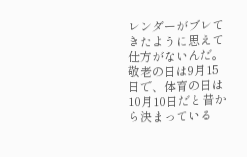レンダーがブレてきたように思えて仕方がないんだ。
敬老の日は9月15日で、体育の日は10月10日だと昔から決まっている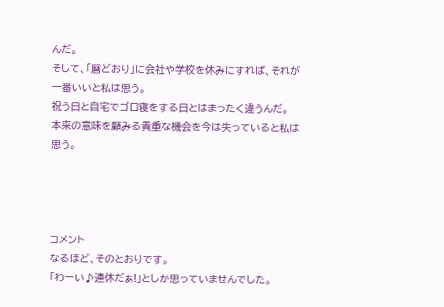んだ。
そして、「暦どおり」に会社や学校を休みにすれば、それが一番いいと私は思う。
祝う日と自宅でゴロ寝をする日とはまったく違うんだ。
本来の意味を顧みる貴重な機会を今は失っていると私は思う。




コメント
なるほど、そのとおりです。
「わーい♪連休だぁ!」としか思っていませんでした。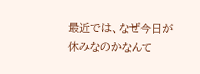最近では、なぜ今日が休みなのかなんて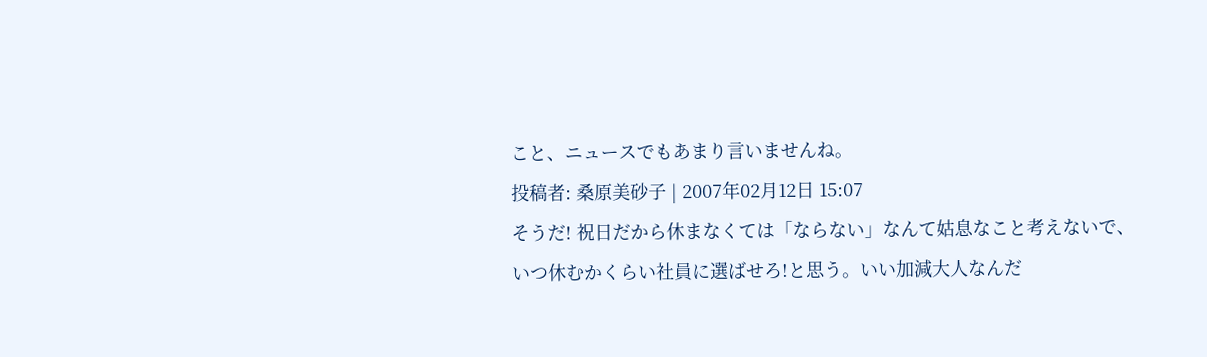こと、ニュースでもあまり言いませんね。
投稿者: 桑原美砂子 | 2007年02月12日 15:07
そうだ! 祝日だから休まなくては「ならない」なんて姑息なこと考えないで、
いつ休むかくらい社員に選ばせろ!と思う。いい加減大人なんだ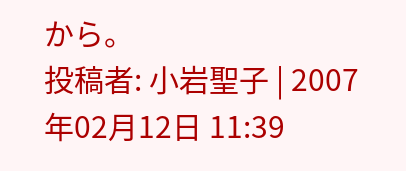から。
投稿者: 小岩聖子 | 2007年02月12日 11:39